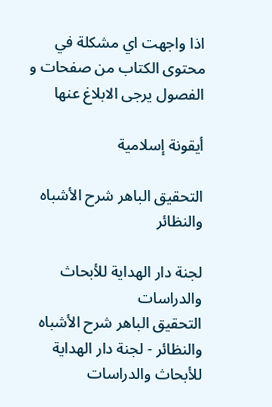اذا واجهت اي مشكلة في محتوى الكتاب من صفحات و الفصول يرجى الابلاغ عنها

أيقونة إسلامية

التحقيق الباهر شرح الأشباه والنظائر

لجنة دار الهداية للأبحاث والدراسات
التحقيق الباهر شرح الأشباه والنظائر - لجنة دار الهداية للأبحاث والدراسات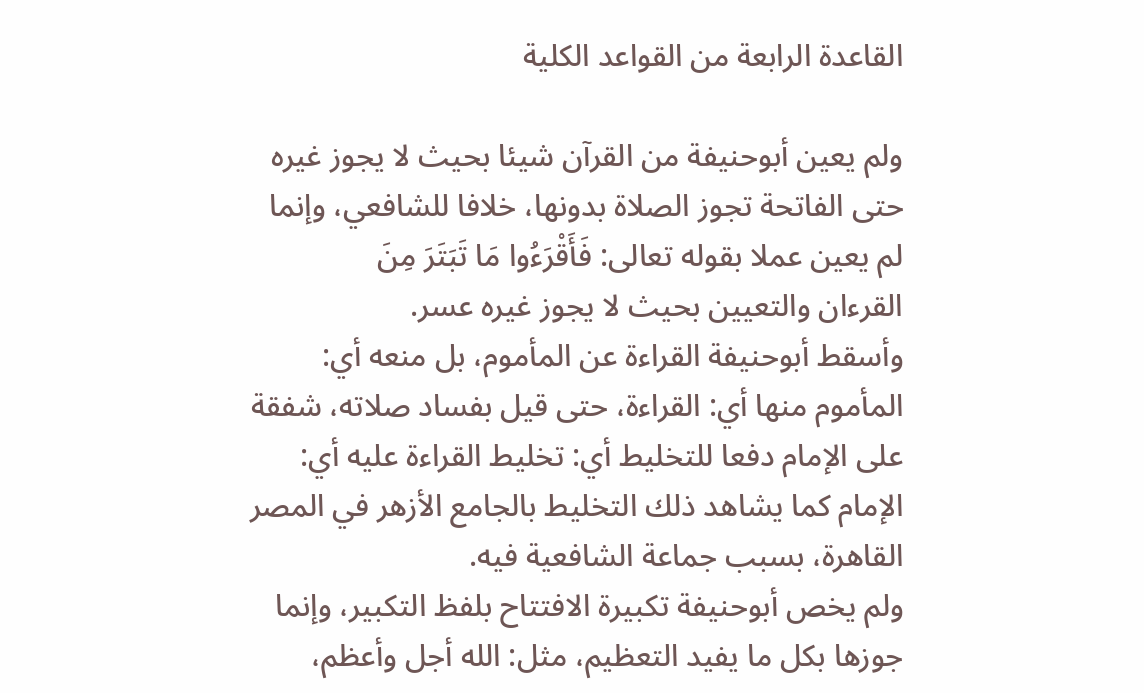القاعدة الرابعة من القواعد الكلية

ولم يعين أبوحنيفة من القرآن شيئا بحيث لا يجوز غيره حتى الفاتحة تجوز الصلاة بدونها، خلافا للشافعي، وإنما لم يعين عملا بقوله تعالى: فَأَقْرَءُوا مَا تَبَتَرَ مِنَ
القرءان والتعيين بحيث لا يجوز غيره عسر.
وأسقط أبوحنيفة القراءة عن المأموم، بل منعه أي: المأموم منها أي: القراءة، حتى قيل بفساد صلاته، شفقة على الإمام دفعا للتخليط أي: تخليط القراءة عليه أي: الإمام كما يشاهد ذلك التخليط بالجامع الأزهر في المصر القاهرة، بسبب جماعة الشافعية فيه.
ولم يخص أبوحنيفة تكبيرة الافتتاح بلفظ التكبير، وإنما جوزها بكل ما يفيد التعظيم، مثل: الله أجل وأعظم،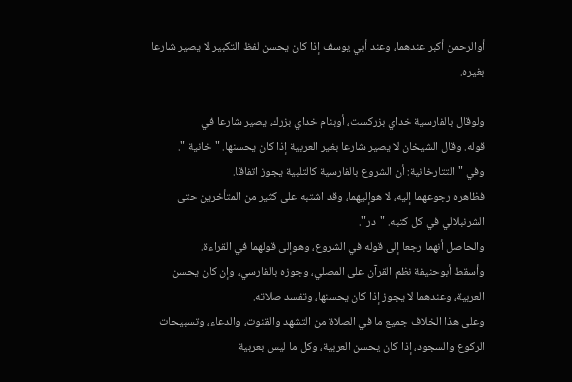أوالرحمن أكبر عندهما، وعند أبي يوسف إذا كان يحسن لفظ التكبير لا يصير شارعا بغيره.

ولوقال بالفارسية خداي بزركست، أوبنام خداي بزرك، يصير شارعا في
قوله. وقال الشيخان لا يصير شارعا بغير العربية إذا كان يحسنها. "خانية ".
وفي "التتارخانية: أن الشروع بالفارسية كالتلبية يجوز اتفاقا.
فظاهره رجوعهما إليه، لا هوإليهما، وقد اشتبه على كثير من المتأخرين حتى الشرنبلالي في كل كتبه. "در".
والحاصل أنهما رجعا إلى قوله في الشروع، وهوإلى قولهما في القراءة.
وأسقط أبوحنيفة نظم القرآن على المصلي، وجوزه بالفارسي، وإن كان يحسن العربية، وعندهما لا يجوز إذا كان يحسنها، وتفسد صلاته.
وعلى هذا الخلاف جميع ما في الصلاة من التشهد والقنوت، والدعاء، وتسبيحات الركوع والسجود، إذا كان يحسن العربية، وكل ما ليس بعربية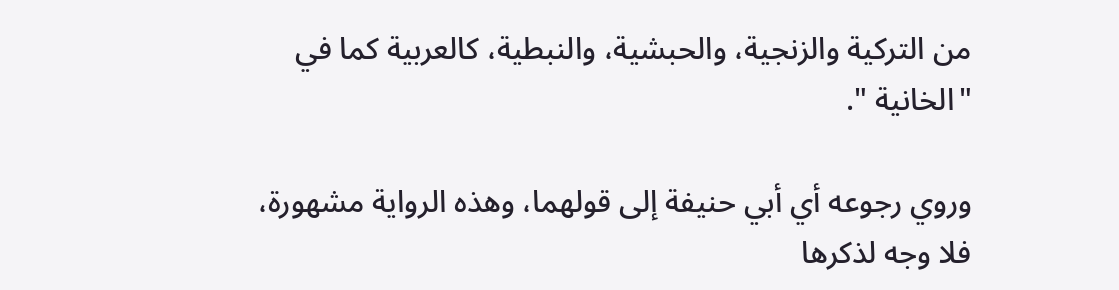من التركية والزنجية، والحبشية، والنبطية، كالعربية كما في "الخانية ".

وروي رجوعه أي أبي حنيفة إلى قولهما، وهذه الرواية مشهورة، فلا وجه لذكرها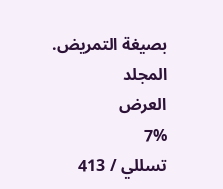بصيغة التمريض.
المجلد
العرض
7%
تسللي / 413